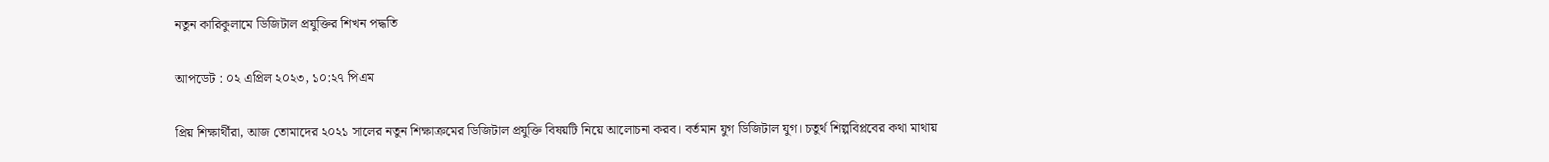নতুন কারিকুলামে ডিজিটাল প্রযুক্তির শিখন পদ্ধতি

আপডেট : ০২ এপ্রিল ২০২৩, ১০:২৭ পিএম

প্রিয় শিক্ষার্থীরা, আজ তোমাদের ২০২১ সালের নতুন শিক্ষাক্রমের ডিজিটাল প্রযুক্তি বিষয়টি নিয়ে আলোচনা করব। বর্তমান যুগ ডিজিটাল যুগ। চতুর্থ শিল্পবিপ্লবের কথা মাথায়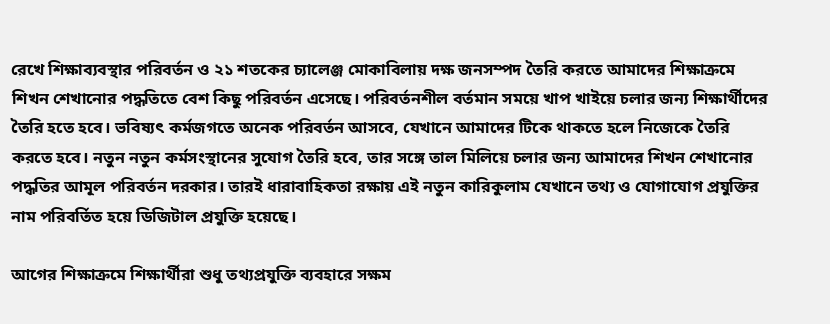রেখে শিক্ষাব্যবস্থার পরিবর্তন ও ২১ শতকের চ্যালেঞ্জ মোকাবিলায় দক্ষ জনসম্পদ তৈরি করতে আমাদের শিক্ষাক্রমে শিখন শেখানোর পদ্ধতিতে বেশ কিছু পরিবর্তন এসেছে। পরিবর্তনশীল বর্তমান সময়ে খাপ খাইয়ে চলার জন্য শিক্ষার্থীদের তৈরি হতে হবে। ভবিষ্যৎ কর্মজগতে অনেক পরিবর্তন আসবে, যেখানে আমাদের টিকে থাকতে হলে নিজেকে তৈরি করতে হবে। নতুন নতুন কর্মসংস্থানের সুযোগ তৈরি হবে, তার সঙ্গে তাল মিলিয়ে চলার জন্য আমাদের শিখন শেখানোর পদ্ধতির আমূল পরিবর্তন দরকার। তারই ধারাবাহিকতা রক্ষায় এই নতুন কারিকুলাম যেখানে তথ্য ও যোগাযোগ প্রযুক্তির নাম পরিবর্তিত হয়ে ডিজিটাল প্রযুক্তি হয়েছে।

আগের শিক্ষাক্রমে শিক্ষার্থীরা শুধু তথ্যপ্রযুক্তি ব্যবহারে সক্ষম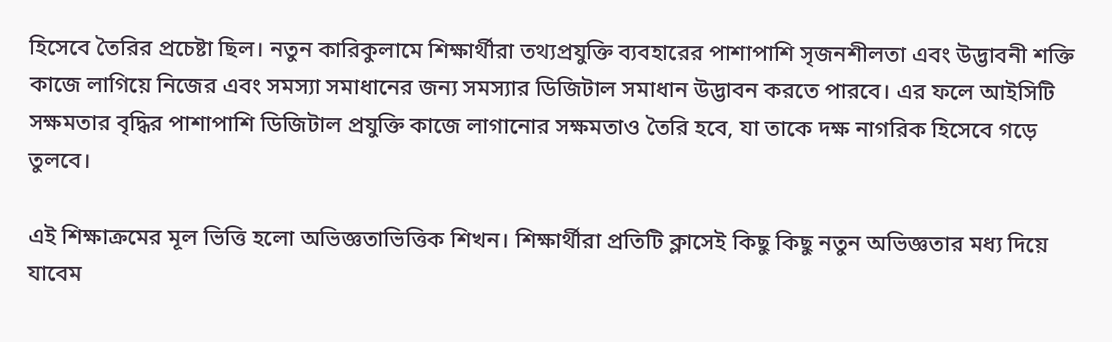হিসেবে তৈরির প্রচেষ্টা ছিল। নতুন কারিকুলামে শিক্ষার্থীরা তথ্যপ্রযুক্তি ব্যবহারের পাশাপাশি সৃজনশীলতা এবং উদ্ভাবনী শক্তি কাজে লাগিয়ে নিজের এবং সমস্যা সমাধানের জন্য সমস্যার ডিজিটাল সমাধান উদ্ভাবন করতে পারবে। এর ফলে আইসিটি সক্ষমতার বৃদ্ধির পাশাপাশি ডিজিটাল প্রযুক্তি কাজে লাগানোর সক্ষমতাও তৈরি হবে, যা তাকে দক্ষ নাগরিক হিসেবে গড়ে তুলবে।

এই শিক্ষাক্রমের মূল ভিত্তি হলো অভিজ্ঞতাভিত্তিক শিখন। শিক্ষার্থীরা প্রতিটি ক্লাসেই কিছু কিছু নতুন অভিজ্ঞতার মধ্য দিয়ে যাবেম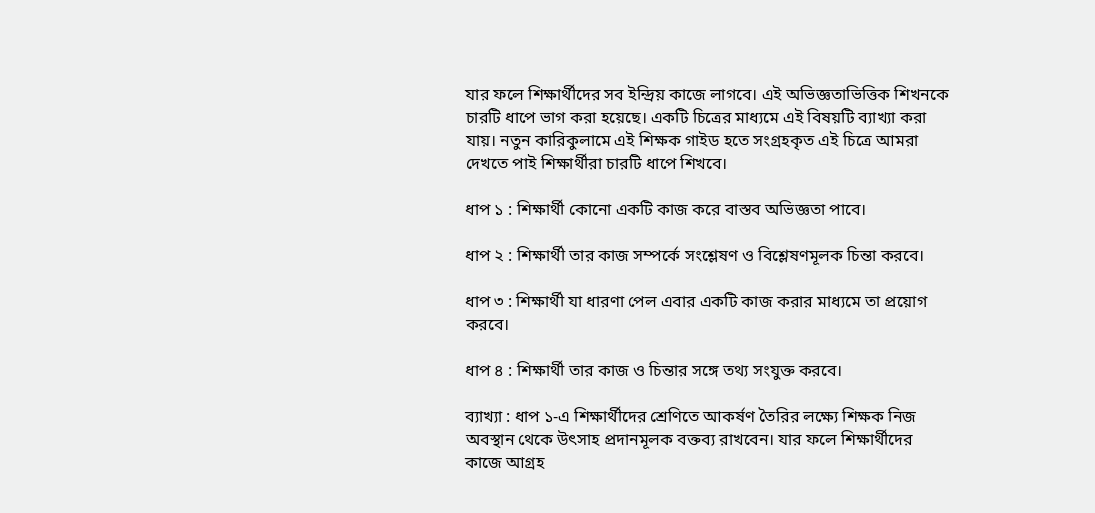যার ফলে শিক্ষার্থীদের সব ইন্দ্রিয় কাজে লাগবে। এই অভিজ্ঞতাভিত্তিক শিখনকে চারটি ধাপে ভাগ করা হয়েছে। একটি চিত্রের মাধ্যমে এই বিষয়টি ব্যাখ্যা করা যায়। নতুন কারিকুলামে এই শিক্ষক গাইড হতে সংগ্রহকৃত এই চিত্রে আমরা দেখতে পাই শিক্ষার্থীরা চারটি ধাপে শিখবে।

ধাপ ১ : শিক্ষার্থী কোনো একটি কাজ করে বাস্তব অভিজ্ঞতা পাবে।

ধাপ ২ : শিক্ষার্থী তার কাজ সম্পর্কে সংশ্লেষণ ও বিশ্লেষণমূলক চিন্তা করবে।

ধাপ ৩ : শিক্ষার্থী যা ধারণা পেল এবার একটি কাজ করার মাধ্যমে তা প্রয়োগ করবে।

ধাপ ৪ : শিক্ষার্থী তার কাজ ও চিন্তার সঙ্গে তথ্য সংযুক্ত করবে।

ব্যাখ্যা : ধাপ ১-এ শিক্ষার্থীদের শ্রেণিতে আকর্ষণ তৈরির লক্ষ্যে শিক্ষক নিজ অবস্থান থেকে উৎসাহ প্রদানমূলক বক্তব্য রাখবেন। যার ফলে শিক্ষার্থীদের কাজে আগ্রহ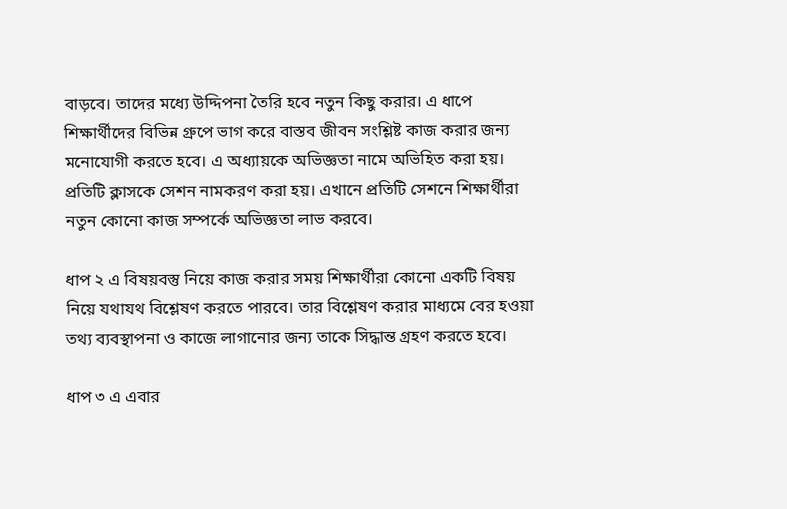বাড়বে। তাদের মধ্যে উদ্দিপনা তৈরি হবে নতুন কিছু করার। এ ধাপে শিক্ষার্থীদের বিভিন্ন গ্রুপে ভাগ করে বাস্তব জীবন সংশ্লিষ্ট কাজ করার জন্য মনোযোগী করতে হবে। এ অধ্যায়কে অভিজ্ঞতা নামে অভিহিত করা হয়। প্রতিটি ক্লাসকে সেশন নামকরণ করা হয়। এখানে প্রতিটি সেশনে শিক্ষার্থীরা নতুন কোনো কাজ সম্পর্কে অভিজ্ঞতা লাভ করবে।

ধাপ ২ এ বিষয়বস্তু নিয়ে কাজ করার সময় শিক্ষার্থীরা কোনো একটি বিষয় নিয়ে যথাযথ বিশ্লেষণ করতে পারবে। তার বিশ্লেষণ করার মাধ্যমে বের হওয়া তথ্য ব্যবস্থাপনা ও কাজে লাগানোর জন্য তাকে সিদ্ধান্ত গ্রহণ করতে হবে।

ধাপ ৩ এ এবার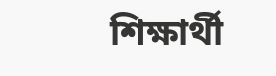শিক্ষার্থী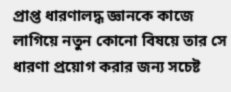প্রাপ্ত ধারণালদ্ধ জ্ঞানকে কাজে লাগিয়ে নতুন কোনো বিষয়ে তার সে ধারণা প্রয়োগ করার জন্য সচেষ্ট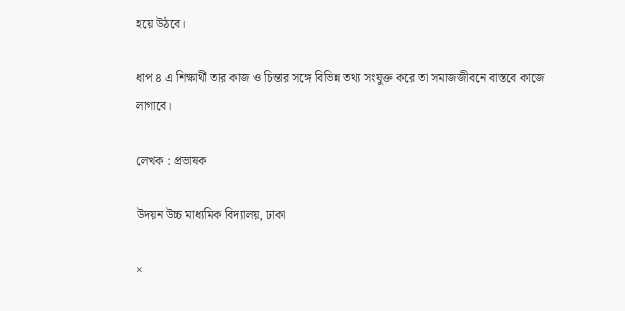হয়ে উঠবে।

ধাপ ৪ এ শিক্ষার্থী তার কাজ ও চিন্তার সঙ্গে বিভিন্ন তথ্য সংযুক্ত করে তা সমাজজীবনে বাস্তবে কাজে লাগাবে।

লেখক : প্রভাষক

উদয়ন উচ্চ মাধ্যমিক বিদ্যালয়, ঢাকা

×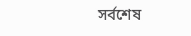সর্বশেষ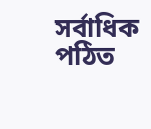সর্বাধিক পঠিত